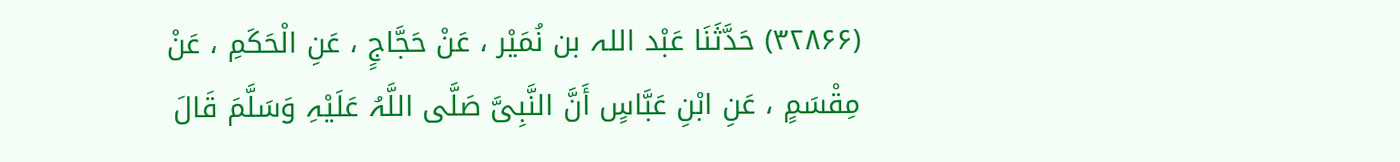(۳۲۸۶۶) حَدَّثَنَا عَبْد اللہ بن نُمَیْر ، عَنْ حَجَّاجٍ ، عَنِ الْحَکَمِ ، عَنْ مِقْسَمٍ ، عَنِ ابْنِ عَبَّاسٍ أَنَّ النَّبِیَّ صَلَّی اللَّہُ عَلَیْہِ وَسَلَّمَ قَالَ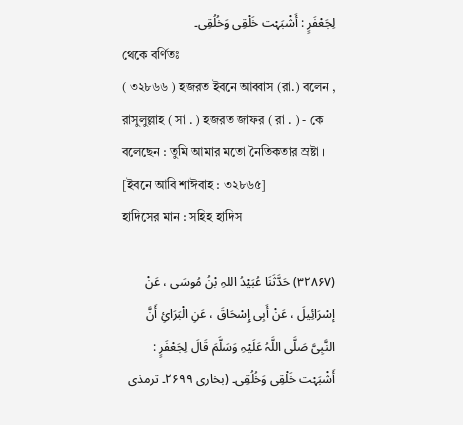لِجَعْفَرٍ : أَشْبَہْت خَلْقِی وَخُلُقِی۔
থেকে বর্ণিতঃ
( ৩২৮৬৬ ) হজরত ইবনে আব্বাস (রা.) বলেন , রাসুলুল্লাহ ( সা . ) হজরত জাফর ( রা . ) - কে বলেছেন : তুমি আমার মতো নৈতিকতার স্রষ্টা ।
[ইবনে আবি শাঈবাহ : ৩২৮৬৫]
হাদিসের মান : সহিহ হাদিস

(۳۲۸۶۷) حَدَّثَنَا عُبَیْدُ اللہِ بْنُ مُوسَی ، عَنْ إسْرَائِیلَ ، عَنْ أَبِی إِسْحَاقَ ، عَنِ الْبَرَائِ أَنَّ النَّبِیَّ صَلَّی اللَّہُ عَلَیْہِ وَسَلَّمَ قَالَ لِجَعْفَرٍ : أَشْبَہْت خَلْقِی وَخُلُقِی۔ (بخاری ۲۶۹۹۔ ترمذی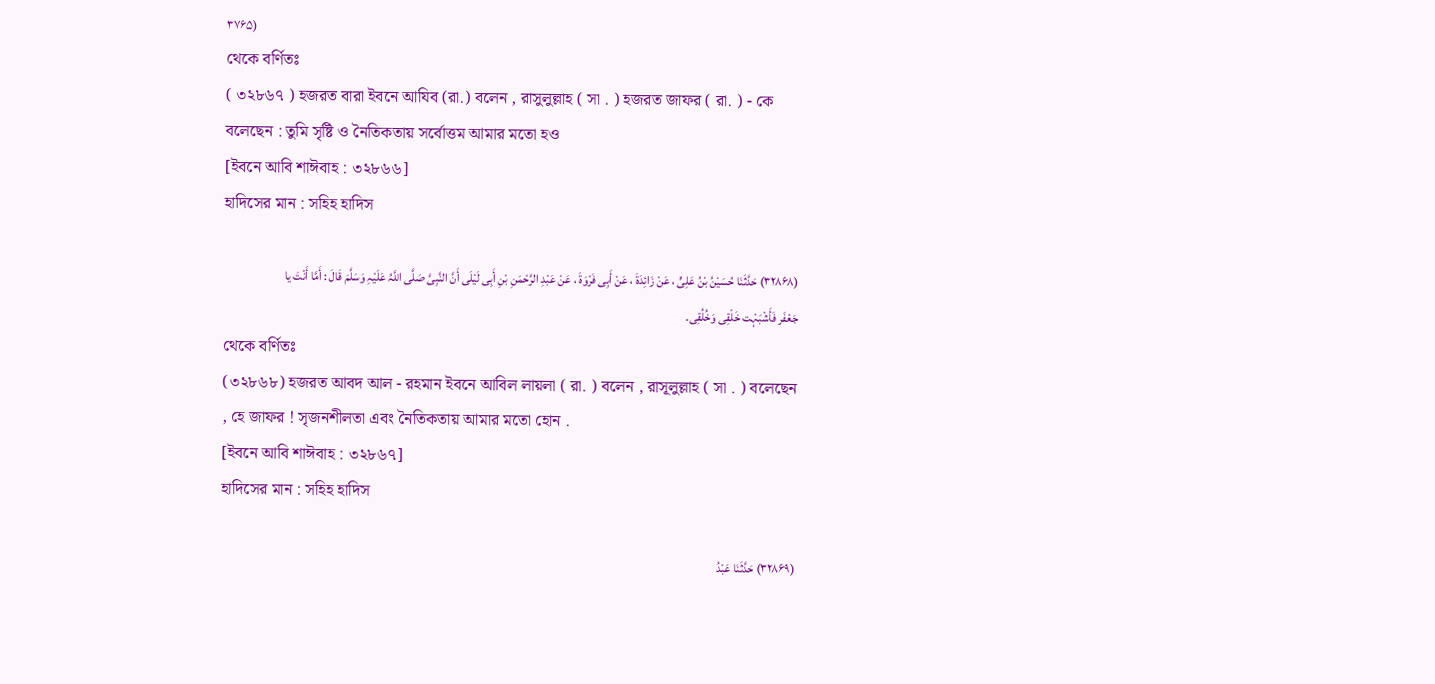۳۷۶۵)
থেকে বর্ণিতঃ
( ৩২৮৬৭ ) হজরত বারা ইবনে আযিব (রা.) বলেন , রাসুলুল্লাহ ( সা . ) হজরত জাফর ( রা. ) - কে বলেছেন : তুমি সৃষ্টি ও নৈতিকতায় সর্বোত্তম আমার মতো হও
[ইবনে আবি শাঈবাহ : ৩২৮৬৬]
হাদিসের মান : সহিহ হাদিস

(۳۲۸۶۸) حَدَّثَنَا حُسَیْنُ بْنُ عَلِیٍّ ، عَنْ زَائِدَۃَ ، عَنْ أَبِی فَرْوَۃَ ، عَنْ عَبْدِ الرَّحْمَنِ بْنِ أَبِی لَیْلَی أَنَّ النَّبِیَّ صَلَّی اللَّہُ عَلَیْہِ وَسَلَّمَ قَالَ : أَمَّا أَنْتَ یا جَعْفَر فَأَشْبَہْت خَلْقِی وَخُلُقِی۔
থেকে বর্ণিতঃ
(৩২৮৬৮) হজরত আবদ আল - রহমান ইবনে আবিল লায়লা ( রা. ) বলেন , রাসূলুল্লাহ ( সা . ) বলেছেন , হে জাফর ! সৃজনশীলতা এবং নৈতিকতায় আমার মতো হোন .
[ইবনে আবি শাঈবাহ : ৩২৮৬৭]
হাদিসের মান : সহিহ হাদিস

(۳۲۸۶۹) حَدَّثَنَا عَبْدُ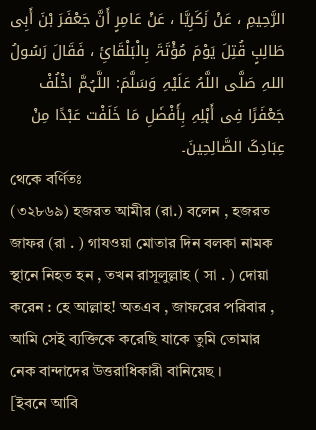الرَّحِیمِ ، عَنْ زَکَرِیَّا ، عَنْ عَامِرٍ أَنَّ جَعْفَرَ بْنَ أَبِی طَالِبٍ قُتِلَ یَوْمَ مُؤْتَۃَ بِالْبَلْقَائِ ، فَقَالَ رَسُولُ اللہِ صَلَّی اللَّہُ عَلَیْہِ وَسَلَّمَ: اللَّہُمَّ اخْلُفْ جَعْفَرًا فِی أَہْلِہِ بِأَفْضَلِ مَا خَلَفْت عَبْدًا مِنْ عِبَادِکَ الصَّالِحِینَ۔
থেকে বর্ণিতঃ
(৩২৮৬৯) হজরত আমীর (রা.) বলেন , হজরত জাফর (রা . ) গাযওয়া মোতার দিন বলকা নামক স্থানে নিহত হন , তখন রাসূলুল্লাহ ( সা . ) দোয়া করেন : হে আল্লাহ! অতএব , জাফরের পরিবার , আমি সেই ব্যক্তিকে করেছি যাকে তুমি তোমার নেক বান্দাদের উত্তরাধিকারী বানিয়েছ ।
[ইবনে আবি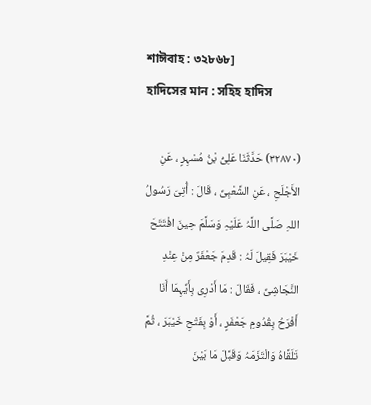শাঈবাহ : ৩২৮৬৮]
হাদিসের মান : সহিহ হাদিস

(۳۲۸۷۰) حَدَّثَنَا عَلِیُّ بْنُ مُسْہِرٍ ، عَنِ الأَجْلَحِ ، عَنِ الشَّعْبِیِّ ، قَالَ : أُتِیَ رَسُولُ اللہِ صَلَّی اللَّہُ عَلَیْہِ وَسَلَّمَ حِینَ افْتَتَحَ خَیْبَرَ فَقِیلَ لَہُ : قَدِمَ جَعْفَرٌ مِنْ عِنْدِ النَّجَاشِیِّ ، فَقَالَ : مَا أَدْرِی بِأَیِّہِمَا أَنَا أَفْرَحُ بِقُدُومِ جَعْفَرٍ ، أَوْ بِفَتْحِ خَیْبَرَ ، ثُمَّ تَلَقَّاہُ وَالْتَزَمَہُ وَقَبَّلَ مَا بَیْنَ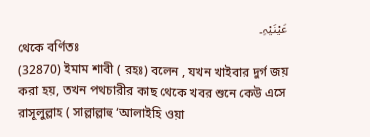عَیْنَیْہِ۔
থেকে বর্ণিতঃ
(32870) ইমাম শাবী ( রহঃ) বলেন , যখন খাইবার দুর্গ জয় করা হয়, তখন পথচারীর কাছ থেকে খবর শুনে কেউ এসে রাসূলুল্লাহ ( সাল্লাল্লাহু ‘আলাইহি ওয়া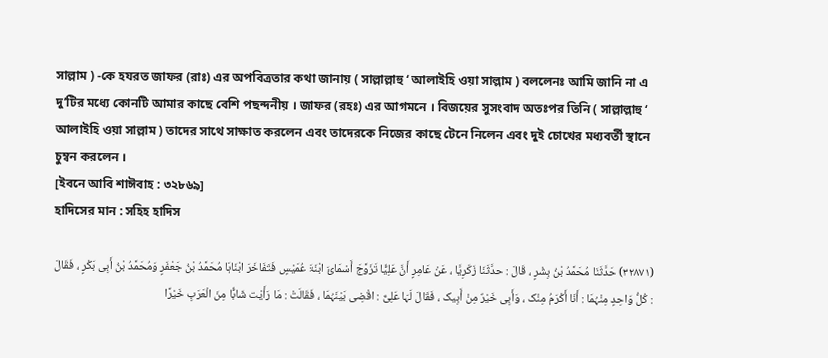সাল্লাম ) -কে হযরত জাফর (রাঃ) এর অপবিত্রতার কথা জানায় ( সাল্লাল্লাহু ‘ আলাইহি ওয়া সাল্লাম ) বললেনঃ আমি জানি না এ দু’টির মধ্যে কোনটি আমার কাছে বেশি পছন্দনীয় । জাফর (রহঃ) এর আগমনে । বিজয়ের সুসংবাদ অতঃপর তিনি ( সাল্লাল্লাহু ‘ আলাইহি ওয়া সাল্লাম ) তাদের সাথে সাক্ষাত করলেন এবং তাদেরকে নিজের কাছে টেনে নিলেন এবং দুই চোখের মধ্যবর্তী স্থানে চুম্বন করলেন ।
[ইবনে আবি শাঈবাহ : ৩২৮৬৯]
হাদিসের মান : সহিহ হাদিস

(۳۲۸۷۱) حَدَّثَنَا مُحَمَّدُ بْنُ بِشْرٍ ، قَالَ : حدَّثَنَا زَکَرِیَّا ، عَنْ عَامِرٍ أَنَّ عَلِیًّا تَزَوَّجَ أَسْمَائَ ابْنَۃَ عُمَیْسٍ فَتَفَاخَرَ ابْنَاہَا مُحَمَّدُ بْنُ جَعْفَرٍ وَمُحَمَّدُ بْنُ أَبِی بَکْرٍ ، فَقَالَ : کُلُّ وَاحِدٍ مِنْہُمَا : أَنَا أَکْرَمُ مِنْک ، وَأَبِی خَیْرٌ مِنْ أَبِیک ، فَقَالَ لَہَا عَلِیٌّ : اقْضِی بَیْنَہُمَا ، فَقَالَتْ : مَا رَأَیْت شَابًّا مِنَ الْعَرَبِ خَیْرًا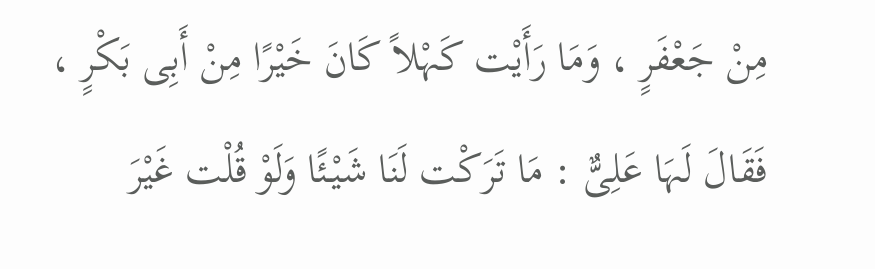مِنْ جَعْفَرٍ ، وَمَا رَأَیْت کَہْلاً کَانَ خَیْرًا مِنْ أَبِی بَکْرٍ ، فَقَالَ لَہَا عَلِیٌّ : مَا تَرَکْت لَنَا شَیْئًا وَلَوْ قُلْت غَیْرَ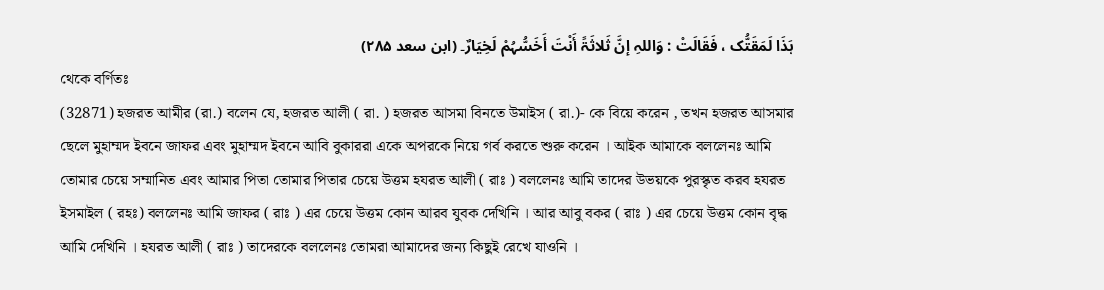ہَذَا لَمَقَتُّک ، فَقَالَتْ : وَاللہِ إنَّ ثَلاثَۃً أَنْتَ أَخَسُّہُمْ لَخِیَارٌ۔ (ابن سعد ۲۸۵)
থেকে বর্ণিতঃ
(32871) হজরত আমীর (রা.) বলেন যে, হজরত আলী ( রা. ) হজরত আসমা বিনতে উমাইস ( রা.)- কে বিয়ে করেন , তখন হজরত আসমার ছেলে মুহাম্মদ ইবনে জাফর এবং মুহাম্মদ ইবনে আবি বুকাররা একে অপরকে নিয়ে গর্ব করতে শুরু করেন । আইক আমাকে বললেনঃ আমি তোমার চেয়ে সম্মানিত এবং আমার পিতা তোমার পিতার চেয়ে উত্তম হযরত আলী ( রাঃ ) বললেনঃ আমি তাদের উভয়কে পুরস্কৃত করব হযরত ইসমাইল ( রহঃ) বললেনঃ আমি জাফর ( রাঃ ) এর চেয়ে উত্তম কোন আরব যুবক দেখিনি । আর আবু বকর ( রাঃ ) এর চেয়ে উত্তম কোন বৃদ্ধ আমি দেখিনি । হযরত আলী ( রাঃ ) তাদেরকে বললেনঃ তোমরা আমাদের জন্য কিছুই রেখে যাওনি ।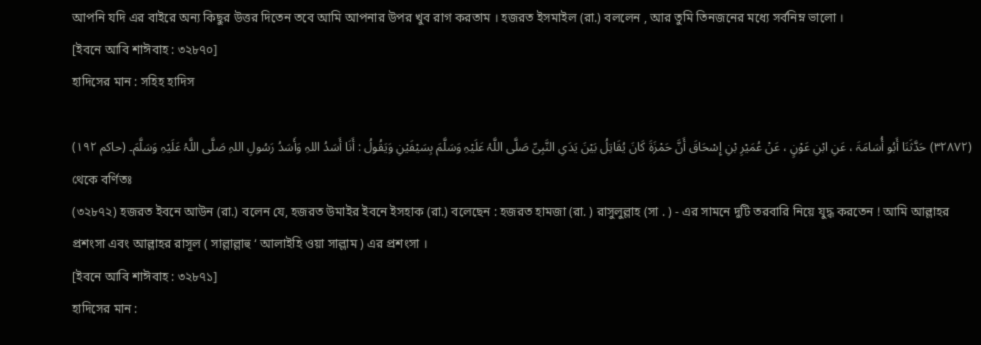আপনি যদি এর বাইরে অন্য কিছুর উত্তর দিতেন তবে আমি আপনার উপর খুব রাগ করতাম । হজরত ইসমাইল (রা.) বললেন , আর তুমি তিনজনের মধ্যে সর্বনিম্ন ভালো ।
[ইবনে আবি শাঈবাহ : ৩২৮৭০]
হাদিসের মান : সহিহ হাদিস

(۳۲۸۷۲) حَدَّثَنَا أَبُو أُسَامَۃَ ، عَنِ ابْنِ عَوْنٍ ، عَنْ عُمَیْرِ بْنِ إِسْحَاقَ أَنَّ حَمْزَۃَ کَانَ یُقَاتِلُ بَیْنَ یَدَیِ النَّبِیِّ صَلَّی اللَّہُ عَلَیْہِ وَسَلَّمَ بِسَیْفَیْنِ وَیَقُولُ : أَنَا أَسَدُ اللہِ وَأَسَدُ رَسُولِ اللہِ صَلَّی اللَّہُ عَلَیْہِ وَسَلَّمَ۔ (حاکم ۱۹۲)
থেকে বর্ণিতঃ
(৩২৮৭২) হজরত ইবনে আউন (রা.) বলেন যে, হজরত উমাইর ইবনে ইসহাক (রা.) বলেছেন : হজরত হামজা (রা. ) রাসুলুল্লাহ (সা . ) - এর সামনে দুটি তরবারি নিয়ে যুদ্ধ করতেন ! আমি আল্লাহর প্রশংসা এবং আল্লাহর রাসূল ( সাল্লাল্লাহু ‘ আলাইহি ওয়া সাল্লাম ) এর প্রশংসা ।
[ইবনে আবি শাঈবাহ : ৩২৮৭১]
হাদিসের মান :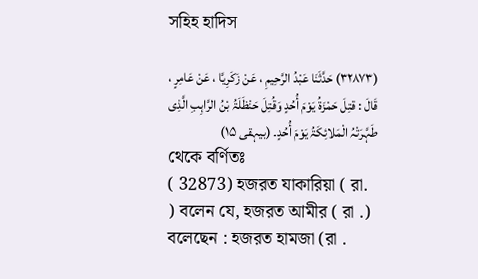সহিহ হাদিস

(۳۲۸۷۳) حَدَّثَنَا عَبْدُ الرَّحِیمِ ، عَنْ زَکَرِیَّا ، عَنْ عَامِرٍ ، قَالَ : قتِلَ حَمْزَۃُ یَوْمَ أُحُدٍ وَقُتِلَ حَنْظَلَۃُ بْنُ الرَّاہِبِ الَّذِی طَہَّرَتْہُ الْمَلائِکَۃُ یَوْمَ أُحُدٍ۔ (بیہقی ۱۵)
থেকে বর্ণিতঃ
( 32873) হজরত যাকারিয়া ( রা. ) বলেন যে, হজরত আমীর ( রা .) বলেছেন : হজরত হামজা (রা .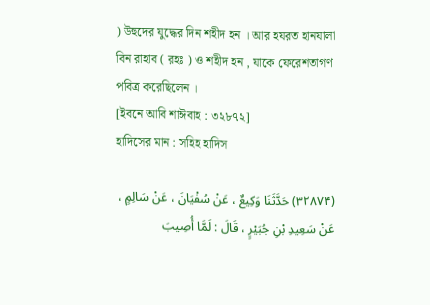) উহুদের যুদ্ধের দিন শহীদ হন । আর হযরত হানযালা বিন রাহাব ( রহঃ ) ও শহীদ হন , যাকে ফেরেশতাগণ পবিত্র করেছিলেন ।
[ইবনে আবি শাঈবাহ : ৩২৮৭২]
হাদিসের মান : সহিহ হাদিস

(۳۲۸۷۴) حَدَّثَنَا وَکِیعٌ ، عَنْ سُفْیَانَ ، عَنْ سَالِمٍ ، عَنْ سَعِیدِ بْنِ جُبَیْرٍ ، قَالَ : لَمَّا أُصِیبَ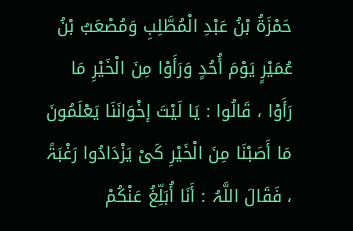حَمْزَۃُ بْنُ عَبْدِ الْمُطَّلِبِ وَمُصْعَبُ بْنُ عُمَیْرٍ یَوْمَ أُحُدٍ وَرَأَوْا مِنَ الْخَیْرِ مَا رَأَوْا ، قَالُوا : یَا لَیْتَ إخْوَانَنَا یَعْلَمُونَ مَا أَصَبْنَا مِنَ الْخَیْرِ کَیْ یَزْدَادُوا رَغْبَۃً ، فَقَالَ اللَّہُ : أَنَا أُبَلِّغُ عَنْکُمْ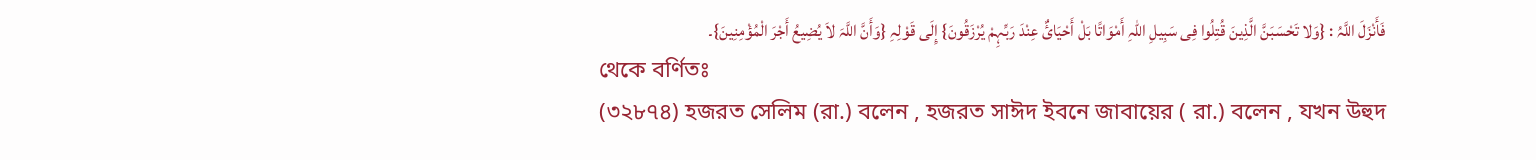فَأَنْزَلَ اللَّہُ : {وَلا تَحْسَبَنَّ الَّذِینَ قُتِلُوا فِی سَبِیلِ اللہِ أَمْوَاتًا بَلْ أَحْیَائٌ عِنْدَ رَبِّہِمْ یُرْزَقُونَ} إِلَی قَوْلِہِ {وَأَنَّ اللَّہَ لاَ یُضِیعُ أَجْرَ الْمُؤْمِنِینَ}۔
থেকে বর্ণিতঃ
(৩২৮৭৪) হজরত সেলিম (রা.) বলেন , হজরত সাঈদ ইবনে জাবায়ের ( রা.) বলেন , যখন উহুদ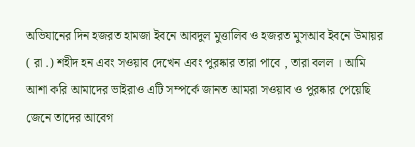অভিযানের দিন হজরত হামজা ইবনে আবদুল মুত্তালিব ও হজরত মুসআব ইবনে উমায়র ( রা .) শহীদ হন এবং সওয়াব দেখেন এবং পুরষ্কার তারা পাবে , তারা বলল । আমি আশা করি আমাদের ভাইরাও এটি সম্পর্কে জানত আমরা সওয়াব ও পুরষ্কার পেয়েছি জেনে তাদের আবেগ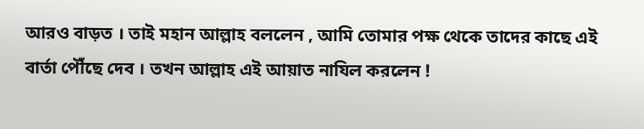আরও বাড়ত । তাই মহান আল্লাহ বললেন , আমি তোমার পক্ষ থেকে তাদের কাছে এই বার্তা পৌঁছে দেব । তখন আল্লাহ এই আয়াত নাযিল করলেন !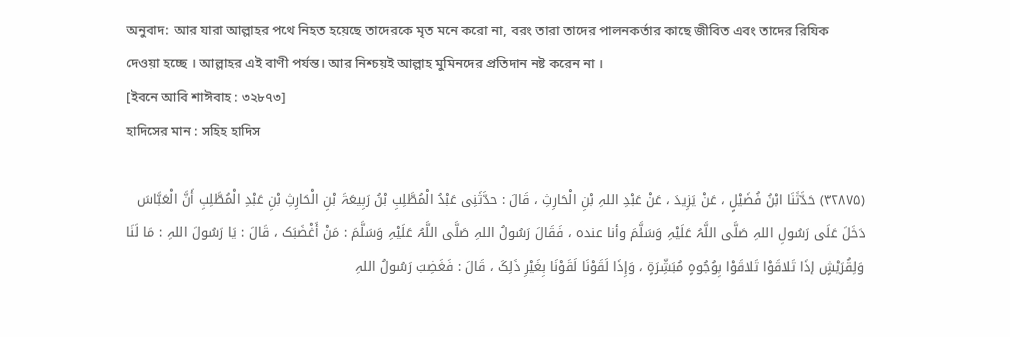অনুবাদ: আর যারা আল্লাহর পথে নিহত হয়েছে তাদেরকে মৃত মনে করো না, বরং তারা তাদের পালনকর্তার কাছে জীবিত এবং তাদের রিযিক দেওয়া হচ্ছে । আল্লাহর এই বাণী পর্যন্ত। আর নিশ্চয়ই আল্লাহ মুমিনদের প্রতিদান নষ্ট করেন না ।
[ইবনে আবি শাঈবাহ : ৩২৮৭৩]
হাদিসের মান : সহিহ হাদিস

(۳۲۸۷۵) حَدَّثَنَا ابْنُ فُضَیْلٍ ، عَنْ یَزِیدَ ، عَنْ عَبْدِ اللہِ بْنِ الْحَارِثِ ، قَالَ : حدَّثَنِی عَبْدُ الْمُطَّلِبِ بْنُ رَبِیعَۃَ بْنِ الْحَارِثِ بْنِ عَبْدِ الْمُطَّلِبِ أَنَّ الْعَبَّاسَ دَخَلَ عَلَی رَسُولِ اللہِ صَلَّی اللَّہُ عَلَیْہِ وَسَلَّمَ وأنا عندہ ، فَقَالَ رَسُولُ اللہِ صَلَّی اللَّہُ عَلَیْہِ وَسَلَّمَ : مَنْ أَغْضَبَک ، قَالَ : یَا رَسُولَ اللہِ : مَا لَنَا وَلِقُرَیْشٍ إذَا تَلاقَوْا تَلاقَوْا بِوُجُوہٍ مُبَشِّرَۃٍ ، وَإِذَا لَقَوْنَا لَقَوْنَا بِغَیْرِ ذَلِکَ ، قَالَ : فَغَضِبَ رَسُولُ اللہِ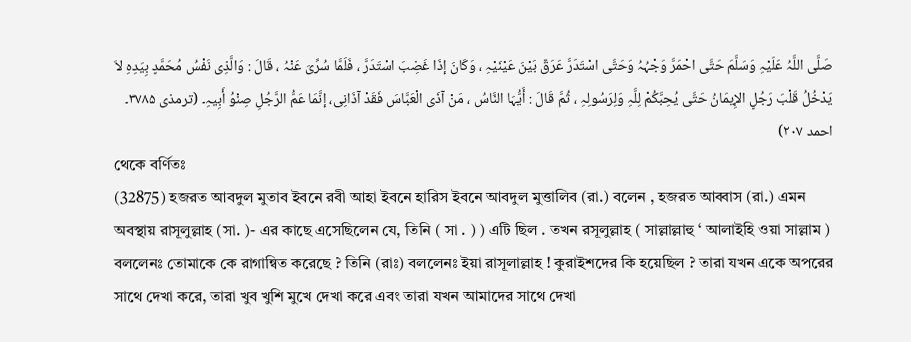صَلَّی اللَّہُ عَلَیْہِ وَسَلَّمَ حَتَّی احْمَرَّ وَجْہُہُ وَحَتَّی اسْتَدَرَّ عَرَقٌ بَیْنَ عَیْنَیْہِ ، وَکَانَ إذَا غَضِبَ اسْتَدَرَّ ، فَلَمَّا سُرِّیَ عَنْہُ ، قَالَ : وَالَّذِی نَفْسُ مُحَمَّدٍ بِیَدِہِ لاَ یَدْخُلُ قَلْبَ رَجُلٍ الإِیمَانُ حَتَّی یُحِبَّکُمْ لِلَّہِ وَلِرَسُولِہِ ، ثُمَّ قَالَ : أَیُّہَا النَّاسُ ، مَنْ آذَی الْعَبَّاسَ فَقَدْ آذَانِی، إنَّمَا عَمُّ الرَّجُلِ صِنْوُ أَبِیہِ۔ (ترمذی ۳۷۸۵۔ احمد ۲۰۷)
থেকে বর্ণিতঃ
(32875) হজরত আবদুল মুতাব ইবনে রবী আহা ইবনে হারিস ইবনে আবদুল মুত্তালিব (রা.) বলেন , হজরত আব্বাস (রা.) এমন অবস্থায় রাসূলুল্লাহ (সা. )- এর কাছে এসেছিলেন যে, তিনি ( সা . ) ) এটি ছিল . তখন রসূলুল্লাহ ( সাল্লাল্লাহু ‘ আলাইহি ওয়া সাল্লাম ) বললেনঃ তোমাকে কে রাগান্বিত করেছে ? তিনি (রাঃ) বললেনঃ ইয়া রাসূলাল্লাহ ! কুরাইশদের কি হয়েছিল ? তারা যখন একে অপরের সাথে দেখা করে, তারা খুব খুশি মুখে দেখা করে এবং তারা যখন আমাদের সাথে দেখা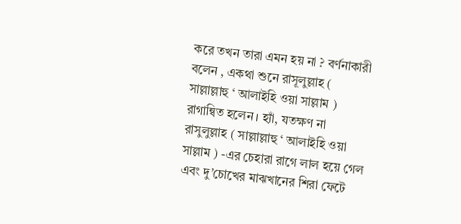করে তখন তারা এমন হয় না ? বর্ণনাকারী বলেন , একথা শুনে রাসূলুল্লাহ ( সাল্লাল্লাহু ‘ আলাইহি ওয়া সাল্লাম ) রাগান্বিত হলেন । হ্যাঁ, যতক্ষণ না রাসুলুল্লাহ ( সাল্লাল্লাহু ‘ আলাইহি ওয়া সাল্লাম ) -এর চেহারা রাগে লাল হয়ে গেল এবং দু’চোখের মাঝখানের শিরা ফেটে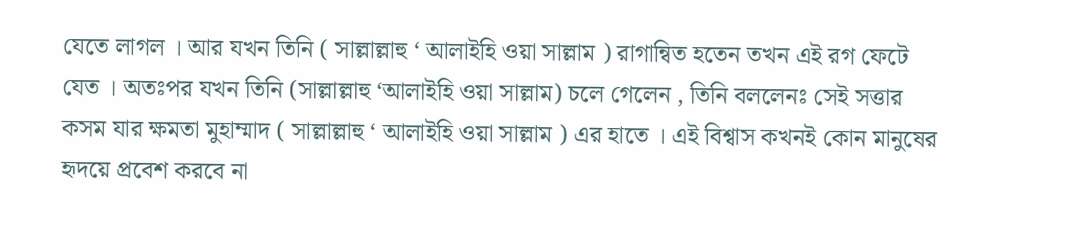যেতে লাগল । আর যখন তিনি ( সাল্লাল্লাহু ‘ আলাইহি ওয়া সাল্লাম ) রাগান্বিত হতেন তখন এই রগ ফেটে যেত । অতঃপর যখন তিনি (সাল্লাল্লাহু ‘আলাইহি ওয়া সাল্লাম) চলে গেলেন , তিনি বললেনঃ সেই সত্তার কসম যার ক্ষমতা মুহাম্মাদ ( সাল্লাল্লাহু ‘ আলাইহি ওয়া সাল্লাম ) এর হাতে । এই বিশ্বাস কখনই কোন মানুষের হৃদয়ে প্রবেশ করবে না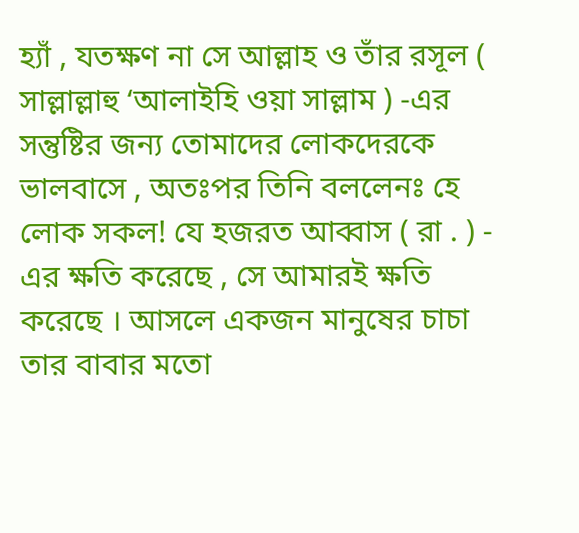হ্যাঁ , যতক্ষণ না সে আল্লাহ ও তাঁর রসূল ( সাল্লাল্লাহু ‘আলাইহি ওয়া সাল্লাম ) -এর সন্তুষ্টির জন্য তোমাদের লোকদেরকে ভালবাসে , অতঃপর তিনি বললেনঃ হে লোক সকল! যে হজরত আব্বাস ( রা . ) - এর ক্ষতি করেছে , সে আমারই ক্ষতি করেছে । আসলে একজন মানুষের চাচা তার বাবার মতো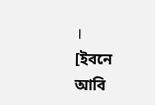।
[ইবনে আবি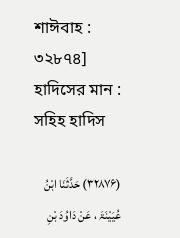শাঈবাহ : ৩২৮৭৪]
হাদিসের মান : সহিহ হাদিস

(۳۲۸۷۶) حَدَّثَنَا ابْنُ عُیَیْنَۃَ ، عَنْ دَاوُدَ بْنِ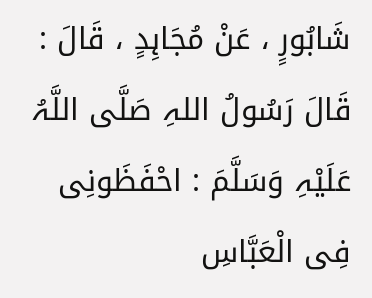شَابُورٍ ، عَنْ مُجَاہِدٍ ، قَالَ : قَالَ رَسُولُ اللہِ صَلَّی اللَّہُ عَلَیْہِ وَسَلَّمَ : احْفَظَونِی فِی الْعَبَّاسِ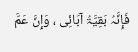فَإِنَّہُ بَقِیَّۃُ آبَائِی ، وَإِنَّ عَمَّ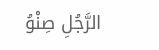الرَّجُلِ صِنْوُ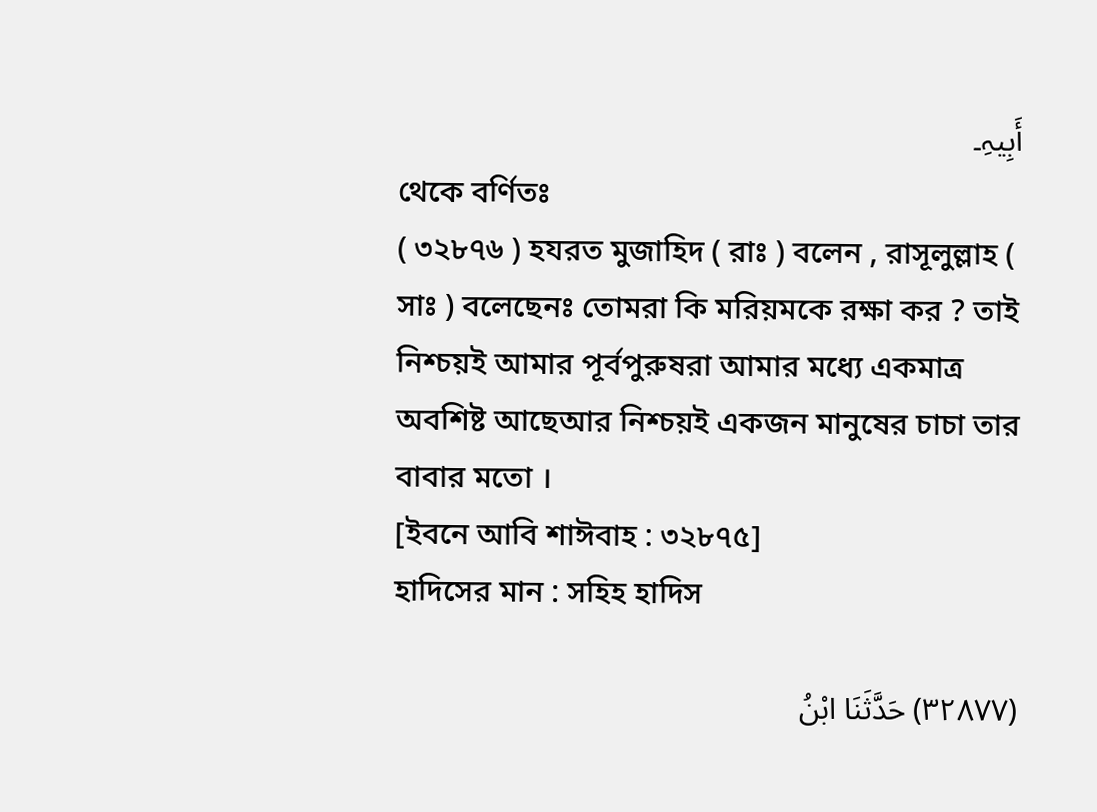أَبِیہِ۔
থেকে বর্ণিতঃ
( ৩২৮৭৬ ) হযরত মুজাহিদ ( রাঃ ) বলেন , রাসূলুল্লাহ ( সাঃ ) বলেছেনঃ তোমরা কি মরিয়মকে রক্ষা কর ? তাই নিশ্চয়ই আমার পূর্বপুরুষরা আমার মধ্যে একমাত্র অবশিষ্ট আছেআর নিশ্চয়ই একজন মানুষের চাচা তার বাবার মতো ।
[ইবনে আবি শাঈবাহ : ৩২৮৭৫]
হাদিসের মান : সহিহ হাদিস

(۳۲۸۷۷) حَدَّثَنَا ابْنُ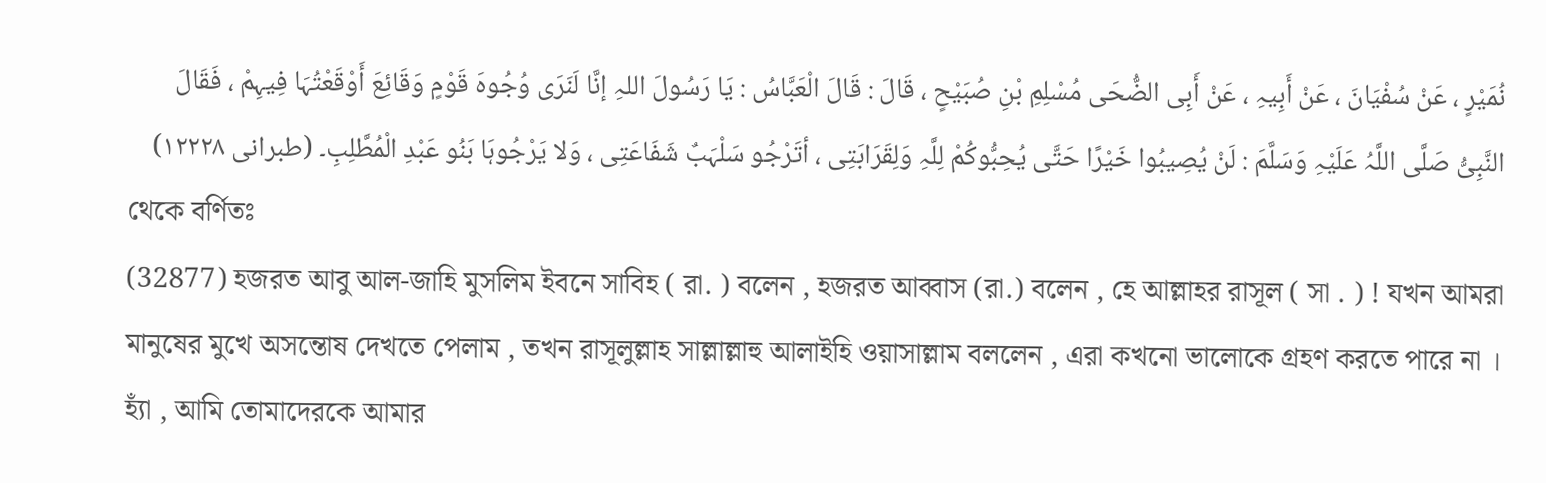نُمَیْرٍ ، عَنْ سُفْیَانَ ، عَنْ أَبِیہِ ، عَنْ أَبِی الضُّحَی مُسْلِمِ بْنِ صُبَیْحٍ ، قَالَ : قَالَ الْعَبَّاسُ : یَا رَسُولَ اللہِ إنَّا لَنَرَی وُجُوہَ قَوْمٍ وَقَائِعَ أَوْقَعْتُہَا فِیہِمْ ، فَقَالَ النَّبِیُّ صَلَّی اللَّہُ عَلَیْہِ وَسَلَّمَ : لَنْ یُصِیبُوا خَیْرًا حَتَّی یُحِبُّوکُمْ لِلَّہِ وَلِقَرَابَتِی ، أتَرْجُو سَلْہَبٌ شَفَاعَتِی ، وَلا یَرْجُوہَا بَنُو عَبْدِ الْمُطَّلِبِ۔ (طبرانی ۱۲۲۲۸)
থেকে বর্ণিতঃ
(32877) হজরত আবু আল-জাহি মুসলিম ইবনে সাবিহ ( রা. ) বলেন , হজরত আব্বাস (রা.) বলেন , হে আল্লাহর রাসূল ( সা . ) ! যখন আমরা মানুষের মুখে অসন্তোষ দেখতে পেলাম , তখন রাসূলুল্লাহ সাল্লাল্লাহু আলাইহি ওয়াসাল্লাম বললেন , এরা কখনো ভালোকে গ্রহণ করতে পারে না । হ্যাঁ , আমি তোমাদেরকে আমার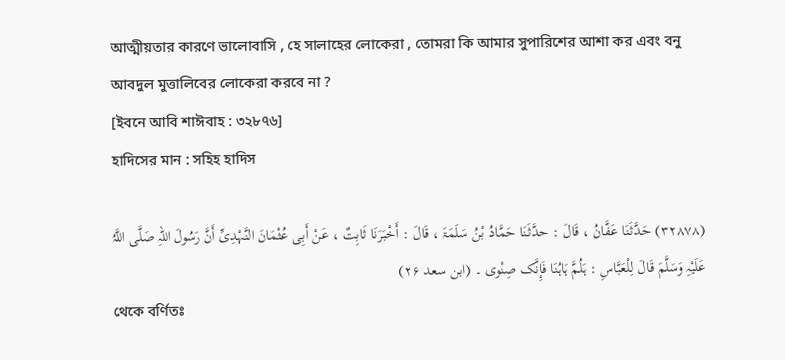আত্মীয়তার কারণে ভালোবাসি , হে সালাহের লোকেরা , তোমরা কি আমার সুপারিশের আশা কর এবং বনু আবদুল মুত্তালিবের লোকেরা করবে না ?
[ইবনে আবি শাঈবাহ : ৩২৮৭৬]
হাদিসের মান : সহিহ হাদিস

(۳۲۸۷۸) حَدَّثَنَا عَفَّانُ ، قَالَ : حدَّثَنَا حَمَّادُ بْنُ سَلَمَۃَ ، قَالَ : أَخْبَرَنَا ثَابِتٌ ، عَنْ أَبِی عُثْمَانَ النَّہْدِیِّ أَنَّ رَسُولَ اللہِ صَلَّی اللَّہُ عَلَیْہِ وَسَلَّمَ قَالَ لِلْعَبَّاسِ : ہَلُمَّ ہَاہُنَا فَإِنَّک صِنْوی ۔ (ابن سعد ۲۶)
থেকে বর্ণিতঃ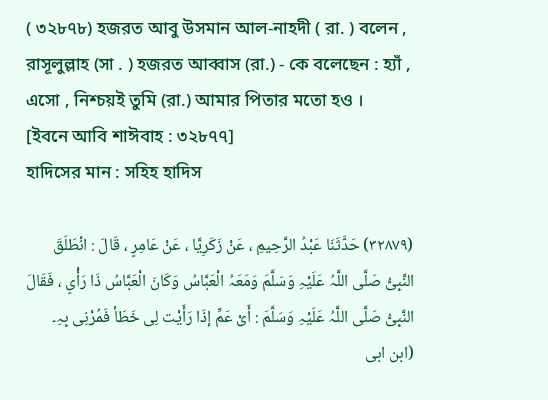( ৩২৮৭৮) হজরত আবু উসমান আল-নাহদী ( রা. ) বলেন , রাসূলুল্লাহ (সা . ) হজরত আব্বাস (রা.) - কে বলেছেন : হ্যাঁ , এসো , নিশ্চয়ই তুমি (রা.) আমার পিতার মতো হও ।
[ইবনে আবি শাঈবাহ : ৩২৮৭৭]
হাদিসের মান : সহিহ হাদিস

(۳۲۸۷۹) حَدَّثَنَا عَبْدُ الرَّحِیمِ ، عَنْ زَکَرِیَّا ، عَنْ عَامِرٍ ، قَالَ : انْطَلَقَ النَّبِیُّ صَلَّی اللَّہُ عَلَیْہِ وَسَلَّمَ وَمَعَہُ الْعَبَّاسُ وَکَانَ الْعَبَّاسُ ذَا رَأْیٍ ، فَقَالَ النَّبِیُّ صَلَّی اللَّہُ عَلَیْہِ وَسَلَّمَ : أَیْ عَمِّ إذَا رَأَیْت لِی خَطَأ فَمُرْنِی بِہِ۔ (ابن ابی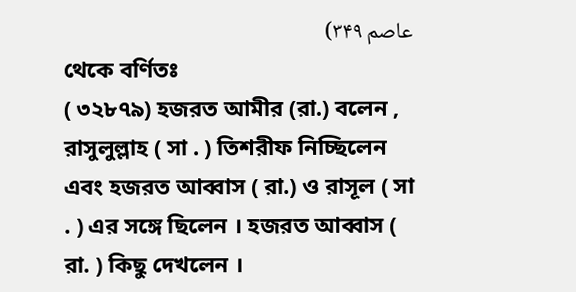عاصم ۳۴۹)
থেকে বর্ণিতঃ
( ৩২৮৭৯) হজরত আমীর (রা.) বলেন , রাসুলুল্লাহ ( সা . ) তিশরীফ নিচ্ছিলেন এবং হজরত আব্বাস ( রা.) ও রাসূল ( সা . ) এর সঙ্গে ছিলেন । হজরত আব্বাস ( রা. ) কিছু দেখলেন ।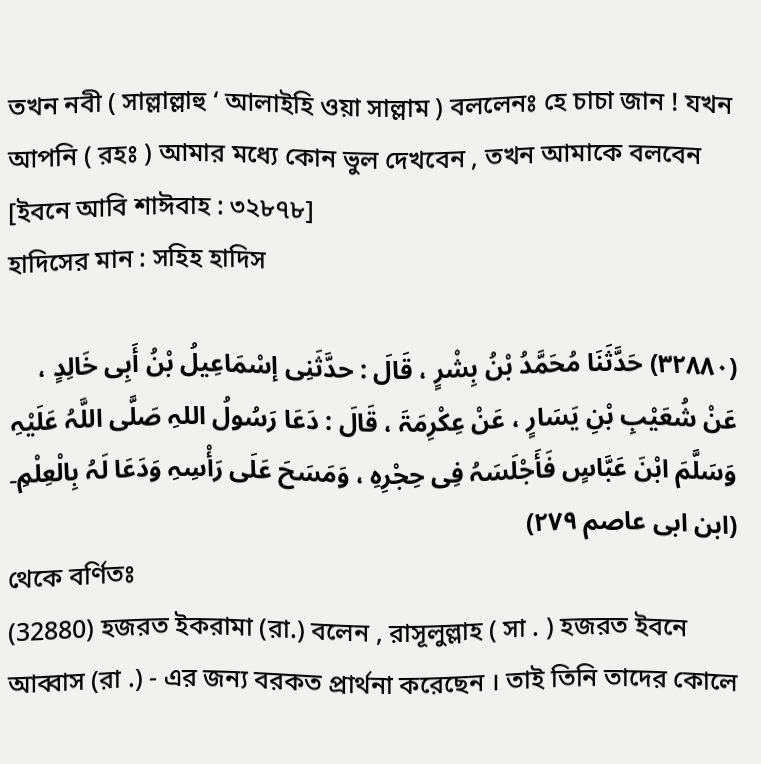তখন নবী ( সাল্লাল্লাহু ‘ আলাইহি ওয়া সাল্লাম ) বললেনঃ হে চাচা জান ! যখন আপনি ( রহঃ ) আমার মধ্যে কোন ভুল দেখবেন , তখন আমাকে বলবেন
[ইবনে আবি শাঈবাহ : ৩২৮৭৮]
হাদিসের মান : সহিহ হাদিস

(۳۲۸۸۰) حَدَّثَنَا مُحَمَّدُ بْنُ بِشْرٍ ، قَالَ : حدَّثَنِی إسْمَاعِیلُ بْنُ أَبِی خَالِدٍ ، عَنْ شُعَیْبِ بْنِ یَسَارٍ ، عَنْ عِکْرِمَۃَ ، قَالَ : دَعَا رَسُولُ اللہِ صَلَّی اللَّہُ عَلَیْہِ وَسَلَّمَ ابْنَ عَبَّاسٍ فَأَجْلَسَہُ فِی حِجْرِہِ ، وَمَسَحَ عَلَی رَأْسِہِ وَدَعَا لَہُ بِالْعِلْمِ۔ (ابن ابی عاصم ۲۷۹)
থেকে বর্ণিতঃ
(32880) হজরত ইকরামা (রা.) বলেন , রাসূলুল্লাহ ( সা . ) হজরত ইবনে আব্বাস (রা .) - এর জন্য বরকত প্রার্থনা করেছেন । তাই তিনি তাদের কোলে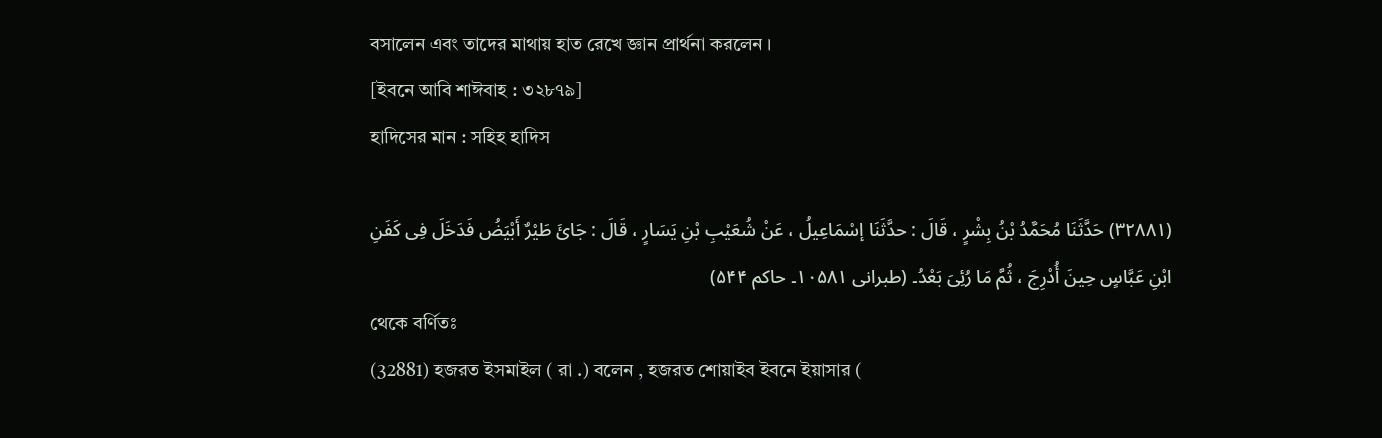বসালেন এবং তাদের মাথায় হাত রেখে জ্ঞান প্রার্থনা করলেন ।
[ইবনে আবি শাঈবাহ : ৩২৮৭৯]
হাদিসের মান : সহিহ হাদিস

(۳۲۸۸۱) حَدَّثَنَا مُحَمَّدُ بْنُ بِشْرٍ ، قَالَ : حدَّثَنَا إسْمَاعِیلُ ، عَنْ شُعَیْبِ بْنِ یَسَارٍ ، قَالَ : جَائَ طَیْرٌ أَبْیَضُ فَدَخَلَ فِی کَفَنِ ابْنِ عَبَّاسٍ حِینَ أُدْرِجَ ، ثُمَّ مَا رُئِیَ بَعْدُ۔ (طبرانی ۱۰۵۸۱۔ حاکم ۵۴۴)
থেকে বর্ণিতঃ
(32881) হজরত ইসমাইল ( রা .) বলেন , হজরত শোয়াইব ইবনে ইয়াসার (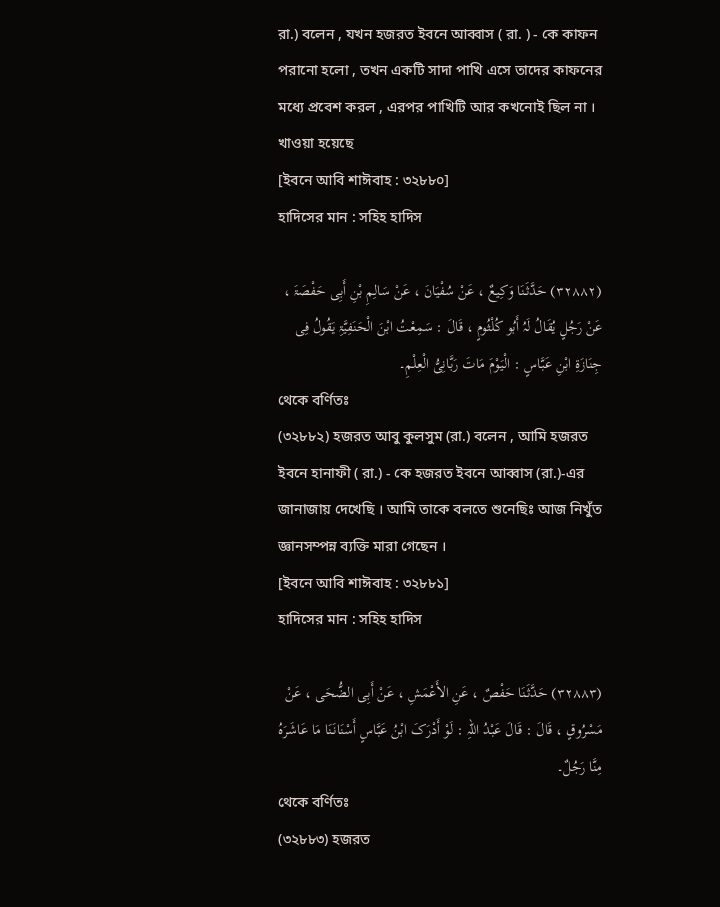রা.) বলেন , যখন হজরত ইবনে আব্বাস ( রা. ) - কে কাফন পরানো হলো , তখন একটি সাদা পাখি এসে তাদের কাফনের মধ্যে প্রবেশ করল , এরপর পাখিটি আর কখনোই ছিল না । খাওয়া হয়েছে
[ইবনে আবি শাঈবাহ : ৩২৮৮০]
হাদিসের মান : সহিহ হাদিস

(۳۲۸۸۲) حَدَّثَنَا وَکِیعٌ ، عَنْ سُفْیَانَ ، عَنْ سَالِمِ بْنِ أَبِی حَفْصَۃَ ، عَنْ رَجُلٍ یُقَالُ لَہُ أَبُو کُلْثُومٍ ، قَالَ : سَمِعْتُ ابْنَ الْحَنَفِیَّۃِ یَقُولُ فِی جِنَازَۃِ ابْنِ عَبَّاسٍ : الْیَوْمَ مَاتَ رَبَّانِیُّ الْعِلْمِ۔
থেকে বর্ণিতঃ
(৩২৮৮২) হজরত আবু কুলসুম (রা.) বলেন , আমি হজরত ইবনে হানাফী ( রা.) - কে হজরত ইবনে আব্বাস (রা.)-এর জানাজায় দেখেছি । আমি তাকে বলতে শুনেছিঃ আজ নিখুঁত জ্ঞানসম্পন্ন ব্যক্তি মারা গেছেন ।
[ইবনে আবি শাঈবাহ : ৩২৮৮১]
হাদিসের মান : সহিহ হাদিস

(۳۲۸۸۳) حَدَّثَنَا حَفْصٌ ، عَنِ الأَعْمَشِ ، عَنْ أَبِی الضُّحَی ، عَنْ مَسْرُوقٍ ، قَالَ : قَالَ عَبْدُ اللہِ : لَوْ أَدْرَکَ ابْنُ عَبَّاسٍ أَسْنَانَنَا مَا عَاشَرَہُ مِنَّا رَجُلٌ۔
থেকে বর্ণিতঃ
(৩২৮৮৩) হজরত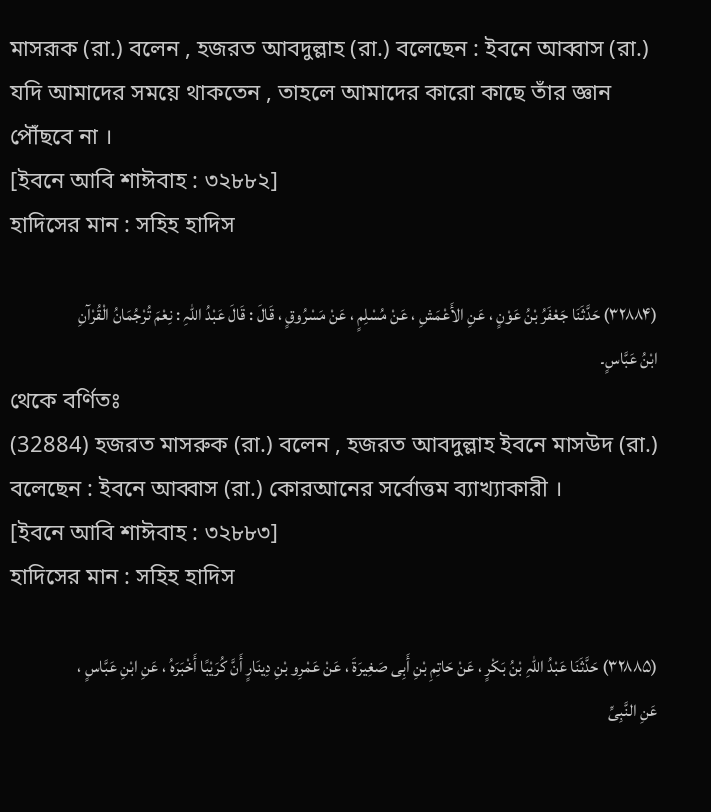মাসরূক (রা.) বলেন , হজরত আবদুল্লাহ (রা.) বলেছেন : ইবনে আব্বাস (রা.) যদি আমাদের সময়ে থাকতেন , তাহলে আমাদের কারো কাছে তাঁর জ্ঞান পৌঁছবে না ।
[ইবনে আবি শাঈবাহ : ৩২৮৮২]
হাদিসের মান : সহিহ হাদিস

(۳۲۸۸۴) حَدَّثَنَا جَعْفَرُ بْنُ عَوْنٍ ، عَنِ الأَعْمَشِ ، عَنْ مُسْلِمٍ ، عَنْ مَسْرُوقٍ ، قَالَ : قَالَ عَبْدُ اللہِ : نِعْمَ تُرْجُمَانُ الْقُرْآنِ ابْنُ عَبَّاسٍ۔
থেকে বর্ণিতঃ
(32884) হজরত মাসরুক (রা.) বলেন , হজরত আবদুল্লাহ ইবনে মাসউদ (রা.) বলেছেন : ইবনে আব্বাস (রা.) কোরআনের সর্বোত্তম ব্যাখ্যাকারী ।
[ইবনে আবি শাঈবাহ : ৩২৮৮৩]
হাদিসের মান : সহিহ হাদিস

(۳۲۸۸۵) حَدَّثَنَا عَبْدُ اللہِ بْنُ بَکْرٍ ، عَنْ حَاتِمِ بْنِ أَبِی صَغِیرَۃَ ، عَنْ عَمْرِو بْنِ دِینَارٍ أَنَّ کُرَیْبًا أَخْبَرَہُ ، عَنِ ابْنِ عَبَّاسٍ ، عَنِ النَّبِیِّ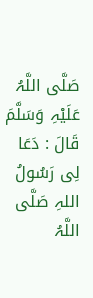صَلَّی اللَّہُ عَلَیْہِ وَسَلَّمَ قَالَ : دَعَا لِی رَسُولُ اللہِ صَلَّی اللَّہُ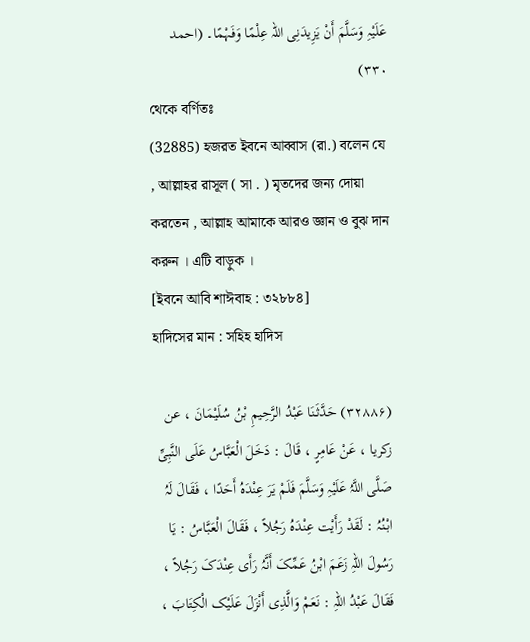عَلَیْہِ وَسَلَّمَ أَنْ یَزِیدَنِی اللہ عِلْمًا وَفَہْمًا۔ (احمد ۳۳۰)
থেকে বর্ণিতঃ
(32885) হজরত ইবনে আব্বাস (রা.) বলেন যে , আল্লাহর রাসূল ( সা . ) মৃতদের জন্য দোয়া করতেন , আল্লাহ আমাকে আরও জ্ঞান ও বুঝ দান করুন । এটি বাড়ুক ।
[ইবনে আবি শাঈবাহ : ৩২৮৮৪]
হাদিসের মান : সহিহ হাদিস

(۳۲۸۸۶) حَدَّثَنَا عَبْدُ الرَّحِیمِ بْنُ سُلَیْمَانَ ، عن زکریا ، عَنْ عَامِرٍ ، قَالَ : دَخَلَ الْعَبَّاسُ عَلَی النَّبِیِّ صَلَّی اللَّہُ عَلَیْہِ وَسَلَّمَ فَلَمْ یَرَ عِنْدَہُ أَحَدًا ، فَقَالَ لَہُ ابْنُہُ : لَقَدْ رَأَیْت عِنْدَہُ رَجُلاً ، فَقَالَ الْعَبَّاسُ : یَا رَسُولَ اللہِ زَعَمَ ابْنُ عَمِّکَ أَنَّہُ رَأَی عِنْدَکَ رَجُلاً ، فَقَالَ عَبْدُ اللہِ : نَعَمْ وَالَّذِی أَنْزَلَ عَلَیْک الْکِتَابَ ،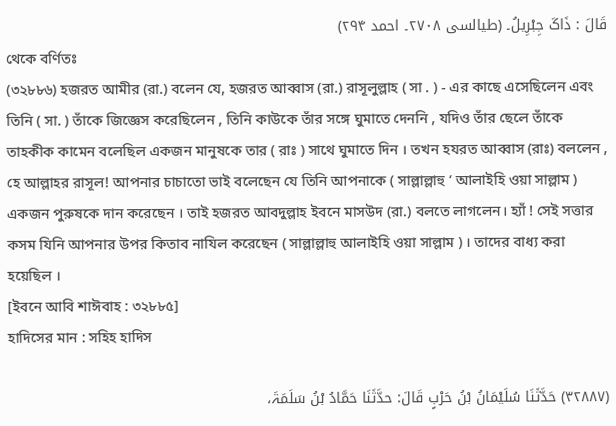قَالَ : ذَاکَ جِبْرِیلُ۔ (طیالسی ۲۷۰۸۔ احمد ۲۹۴)
থেকে বর্ণিতঃ
(৩২৮৮৬) হজরত আমীর (রা.) বলেন যে, হজরত আব্বাস (রা.) রাসূলুল্লাহ ( সা . ) - এর কাছে এসেছিলেন এবং তিনি ( সা. ) তাঁকে জিজ্ঞেস করেছিলেন , তিনি কাউকে তাঁর সঙ্গে ঘুমাতে দেননি , যদিও তাঁর ছেলে তাঁকে তাহকীক কামেন বলেছিল একজন মানুষকে তার ( রাঃ ) সাথে ঘুমাতে দিন । তখন হযরত আব্বাস (রাঃ) বললেন , হে আল্লাহর রাসূল! আপনার চাচাতো ভাই বলেছেন যে তিনি আপনাকে ( সাল্লাল্লাহু ‘ আলাইহি ওয়া সাল্লাম ) একজন পুরুষকে দান করেছেন । তাই হজরত আবদুল্লাহ ইবনে মাসউদ (রা.) বলতে লাগলেন। হ্যাঁ ! সেই সত্তার কসম যিনি আপনার উপর কিতাব নাযিল করেছেন ( সাল্লাল্লাহু আলাইহি ওয়া সাল্লাম ) । তাদের বাধ্য করা হয়েছিল ।
[ইবনে আবি শাঈবাহ : ৩২৮৮৫]
হাদিসের মান : সহিহ হাদিস

(۳۲۸۸۷) حَدَّثَنَا سُلَیْمَانُ بْنُ حَرْبٍ قَالَ: حدَّثَنَا حَمَّادُ بْنُ سَلَمَۃَ،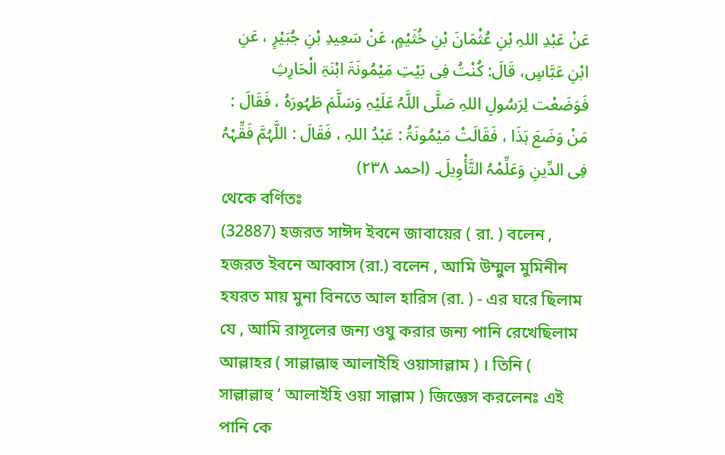عَنْ عَبْدِ اللہِ بْنِ عُثْمَانَ بْنِ خُثَیْمٍ، عَنْ سَعِیدِ بْنِ جُبَیْرٍ ، عَنِ ابْنِ عَبَّاسٍ، قَالَ: کُنْتُ فِی بَیْتِ مَیْمُونَۃَ ابْنَۃِ الْحَارِثِ فَوَضَعْت لِرَسُولِ اللہِ صَلَّی اللَّہُ عَلَیْہِ وَسَلَّمَ طَہُورَہُ ، فَقَالَ : مَنْ وَضَعَ ہَذَا ، فَقَالَتْ مَیْمُونَۃُ : عَبْدُ اللہِ ، فَقَالَ : اللَّہُمَّ فَقِّہْہُ فِی الدِّینِ وَعَلِّمْہُ التَّأْوِیلَ۔ (احمد ۲۳۸)
থেকে বর্ণিতঃ
(32887) হজরত সাঈদ ইবনে জাবায়ের ( রা. ) বলেন , হজরত ইবনে আব্বাস (রা.) বলেন , আমি উম্মুল মুমিনীন হযরত মায় মুনা বিনতে আল হারিস (রা. ) - এর ঘরে ছিলাম যে , আমি রাসূলের জন্য ওযু করার জন্য পানি রেখেছিলাম আল্লাহর ( সাল্লাল্লাহু আলাইহি ওয়াসাল্লাম ) । তিনি ( সাল্লাল্লাহু ‘ আলাইহি ওয়া সাল্লাম ) জিজ্ঞেস করলেনঃ এই পানি কে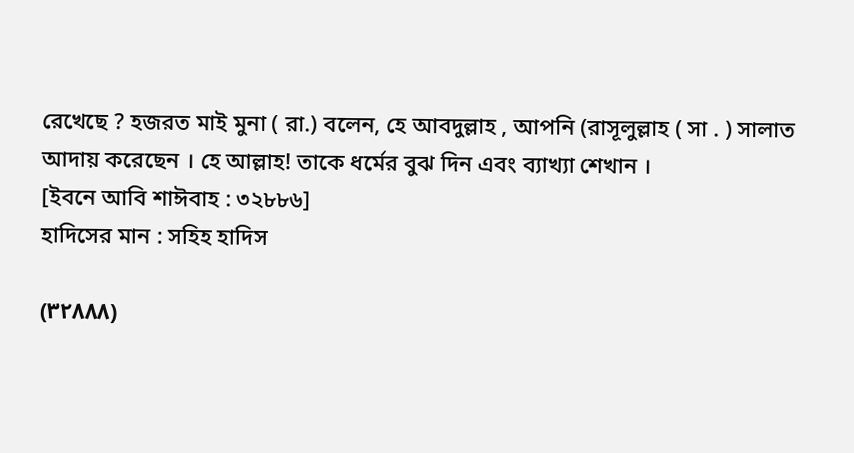রেখেছে ? হজরত মাই মুনা ( রা.) বলেন, হে আবদুল্লাহ , আপনি (রাসূলুল্লাহ ( সা . ) সালাত আদায় করেছেন । হে আল্লাহ! তাকে ধর্মের বুঝ দিন এবং ব্যাখ্যা শেখান ।
[ইবনে আবি শাঈবাহ : ৩২৮৮৬]
হাদিসের মান : সহিহ হাদিস

(۳۲۸۸۸)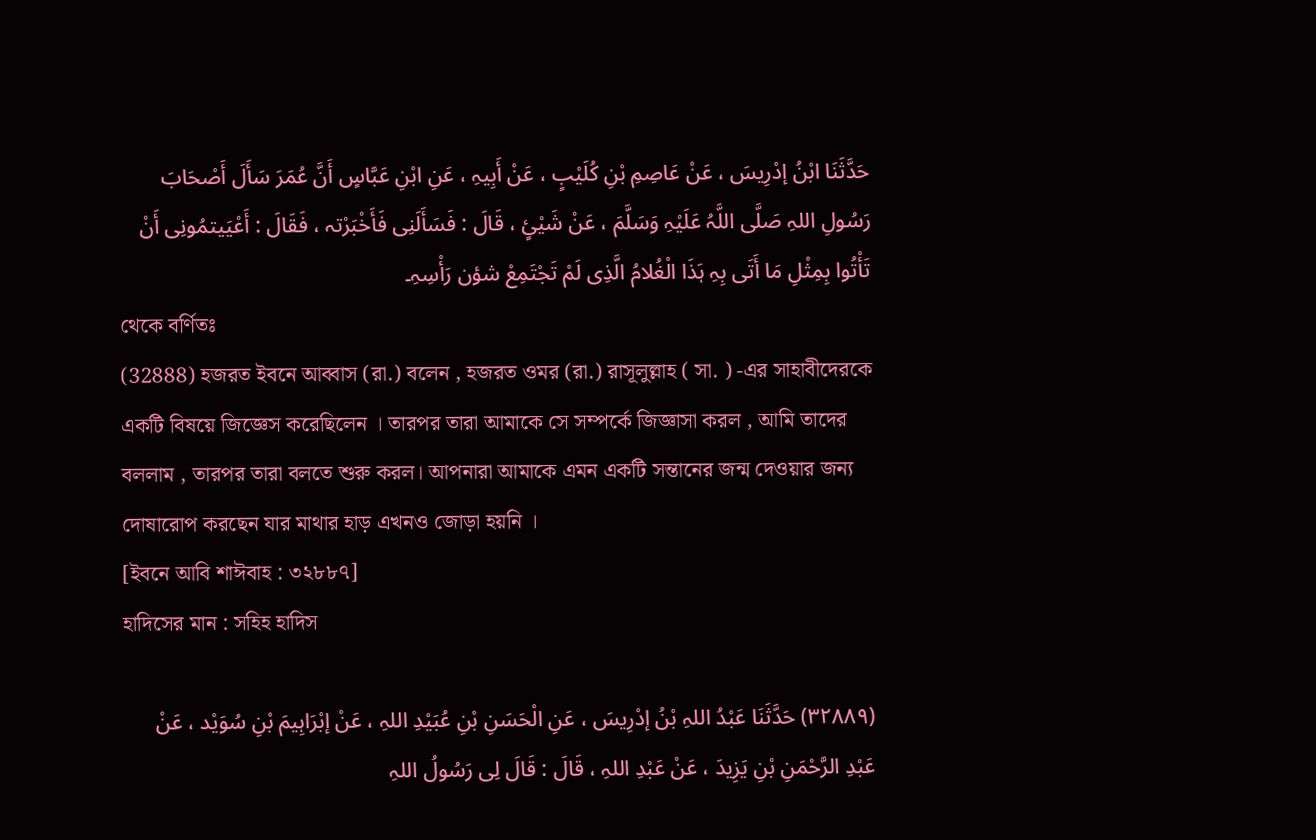حَدَّثَنَا ابْنُ إدْرِیسَ ، عَنْ عَاصِمِ بْنِ کُلَیْبٍ ، عَنْ أَبِیہِ ، عَنِ ابْنِ عَبَّاسٍ أَنَّ عُمَرَ سَأَلَ أَصْحَابَ رَسُولِ اللہِ صَلَّی اللَّہُ عَلَیْہِ وَسَلَّمَ ، عَنْ شَیْئٍ ، قَالَ : فَسَأَلَنِی فَأَخْبَرْتہ ، فَقَالَ : أَعْیَیتمُونِی أَنْ تَأْتُوا بِمِثْلِ مَا أَتَی بِہِ ہَذَا الْغُلامُ الَّذِی لَمْ تَجْتَمِعْ شؤن رَأْسِہِ۔
থেকে বর্ণিতঃ
(32888) হজরত ইবনে আব্বাস (রা.) বলেন , হজরত ওমর (রা.) রাসূলুল্লাহ ( সা. ) -এর সাহাবীদেরকে একটি বিষয়ে জিজ্ঞেস করেছিলেন । তারপর তারা আমাকে সে সম্পর্কে জিজ্ঞাসা করল , আমি তাদের বললাম , তারপর তারা বলতে শুরু করল। আপনারা আমাকে এমন একটি সন্তানের জন্ম দেওয়ার জন্য দোষারোপ করছেন যার মাথার হাড় এখনও জোড়া হয়নি ।
[ইবনে আবি শাঈবাহ : ৩২৮৮৭]
হাদিসের মান : সহিহ হাদিস

(۳۲۸۸۹) حَدَّثَنَا عَبْدُ اللہِ بْنُ إدْرِیسَ ، عَنِ الْحَسَنِ بْنِ عُبَیْدِ اللہِ ، عَنْ إبْرَاہِیمَ بْنِ سُوَیْد ، عَنْ عَبْدِ الرَّحْمَنِ بْنِ یَزِیدَ ، عَنْ عَبْدِ اللہِ ، قَالَ : قَالَ لِی رَسُولُ اللہِ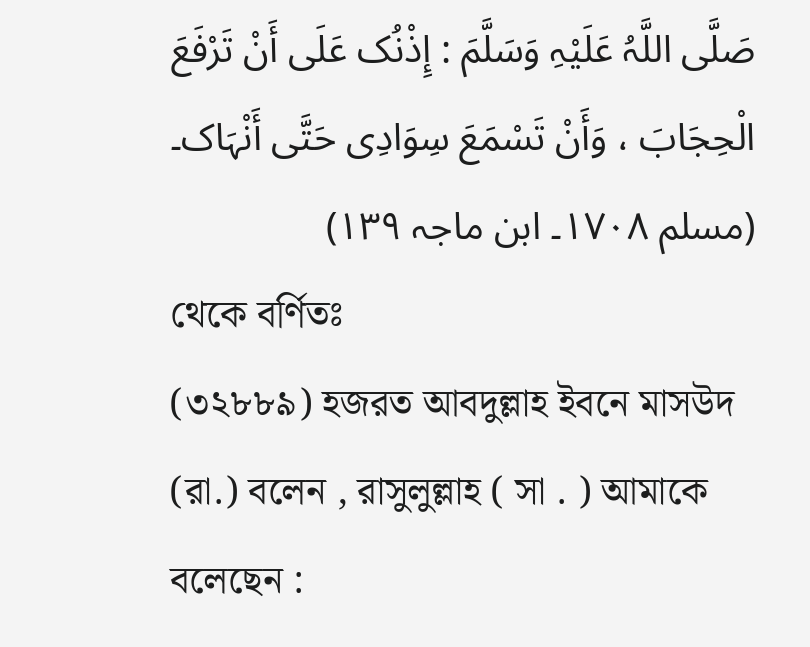صَلَّی اللَّہُ عَلَیْہِ وَسَلَّمَ : إِذْنُک عَلَی أَنْ تَرْفَعَ الْحِجَابَ ، وَأَنْ تَسْمَعَ سِوَادِی حَتَّی أَنْہَاک۔ (مسلم ۱۷۰۸۔ ابن ماجہ ۱۳۹)
থেকে বর্ণিতঃ
(৩২৮৮৯) হজরত আবদুল্লাহ ইবনে মাসউদ (রা.) বলেন , রাসুলুল্লাহ ( সা . ) আমাকে বলেছেন :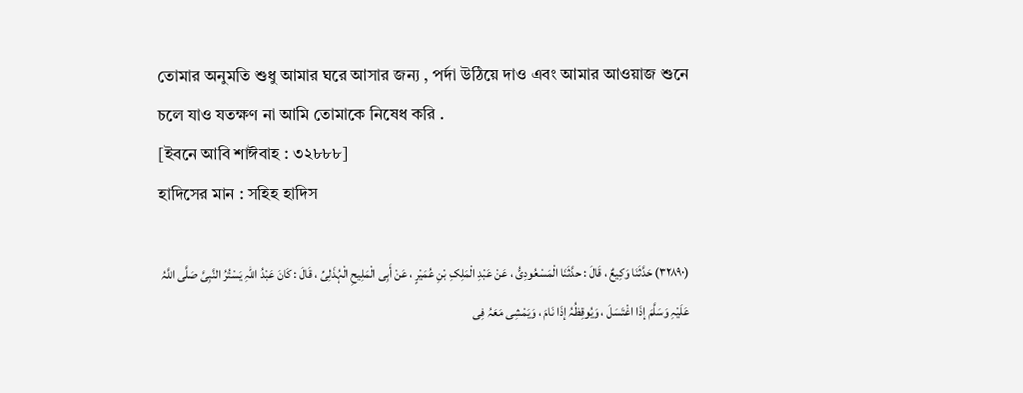তোমার অনুমতি শুধু আমার ঘরে আসার জন্য , পর্দা উঠিয়ে দাও এবং আমার আওয়াজ শুনে চলে যাও যতক্ষণ না আমি তোমাকে নিষেধ করি .
[ইবনে আবি শাঈবাহ : ৩২৮৮৮]
হাদিসের মান : সহিহ হাদিস

(۳۲۸۹۰) حَدَّثَنَا وَکِیعٌ ، قَالَ : حدَّثَنَا الْمَسْعُودِیُّ ، عَنْ عَبْدِ الْمَلِکِ بْنِ عُمَیْرٍ ، عَنْ أَبِی الْمَلِیحِ الْہُذَلِیِّ ، قَالَ : کَانَ عَبْدُ اللہِ یَسْتُرُ النَّبِیَّ صَلَّی اللَّہُ عَلَیْہِ وَسَلَّمَ إذَا اغْتَسَلَ ، وَیُوقِظُہُ إذَا نَامَ ، وَیَمْشِی مَعَہُ فِی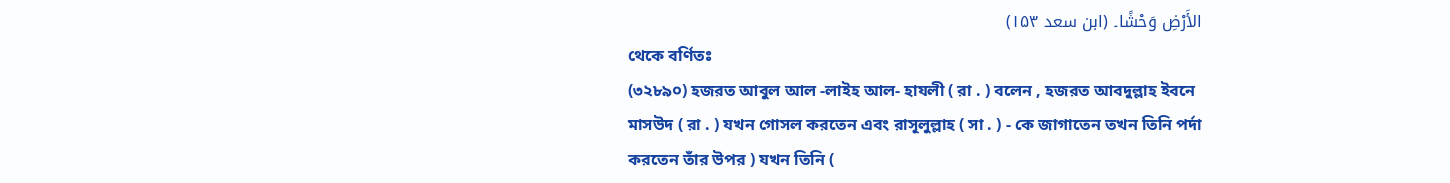الأَرْضِ وَحْشًا۔ (ابن سعد ۱۵۳)
থেকে বর্ণিতঃ
(৩২৮৯০) হজরত আবুল আল -লাইহ আল- হাযলী ( রা . ) বলেন , হজরত আবদুল্লাহ ইবনে মাসউদ ( রা . ) যখন গোসল করতেন এবং রাসূলুল্লাহ ( সা . ) - কে জাগাতেন তখন তিনি পর্দা করতেন তাঁর উপর ) যখন তিনি (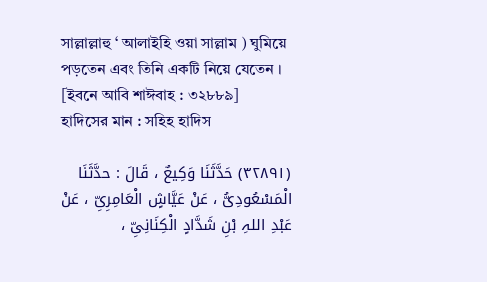সাল্লাল্লাহু ‘ আলাইহি ওয়া সাল্লাম ) ঘুমিয়ে পড়তেন এবং তিনি একটি নিয়ে যেতেন ।
[ইবনে আবি শাঈবাহ : ৩২৮৮৯]
হাদিসের মান : সহিহ হাদিস

(۳۲۸۹۱) حَدَّثَنَا وَکِیعٌ ، قَالَ : حدَّثَنَا الْمَسْعُودِیُّ ، عَنْ عَیَّاشٍ الْعَامِرِیِّ ، عَنْ عَبْدِ اللہِ بْنِ شَدَّادٍ الْکِنَانِیِّ ،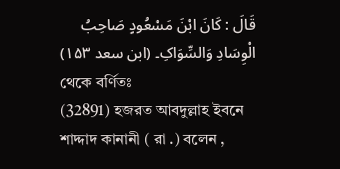قَالَ : کَانَ ابْنَ مَسْعُودٍ صَاحِبُ الْوِسَادِ وَالسِّوَاکِ۔ (ابن سعد ۱۵۳)
থেকে বর্ণিতঃ
(32891) হজরত আবদুল্লাহ ইবনে শাদ্দাদ কানানী ( রা .) বলেন ,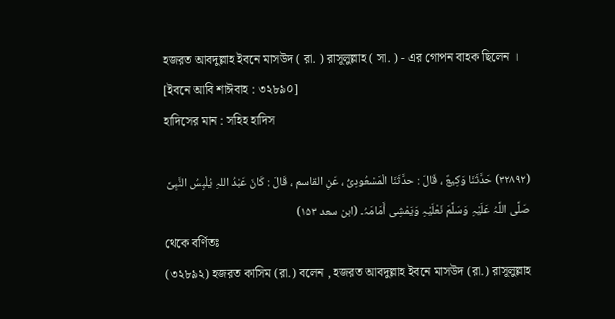হজরত আবদুল্লাহ ইবনে মাসউদ ( রা. ) রাসূলুল্লাহ ( সা. ) - এর গোপন বাহক ছিলেন ।
[ইবনে আবি শাঈবাহ : ৩২৮৯০]
হাদিসের মান : সহিহ হাদিস

(۳۲۸۹۲) حَدَّثَنَا وَکِیعٌ ، قَالَ : حدَّثَنَا الْمَسْعُودِیُّ ، عَنِ القاسم ، قَالَ : کَانَ عَبْدُ اللہِ یُلْبِسُ النَّبِیَّ صَلَّی اللَّہُ عَلَیْہِ وَسَلَّمَ نَعْلَیْہِ وَیَمْشِی أَمَامَہُ۔ (ابن سعد ۱۵۳)
থেকে বর্ণিতঃ
(৩২৮৯২) হজরত কাসিম (রা.) বলেন , হজরত আবদুল্লাহ ইবনে মাসউদ (রা.) রাসূলুল্লাহ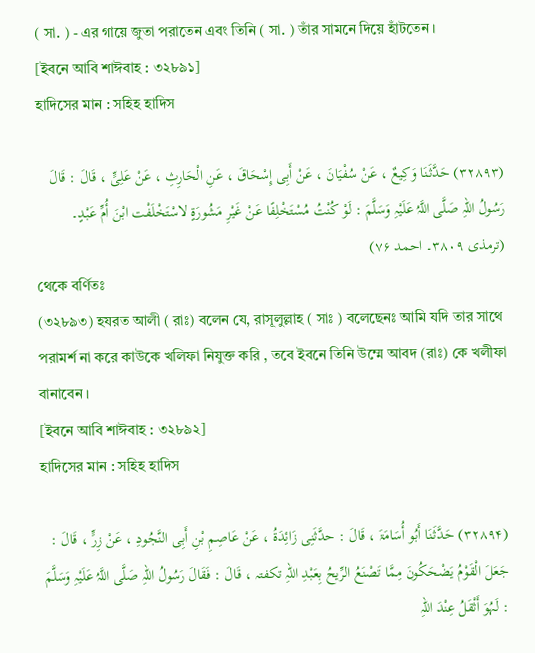( সা. ) - এর গায়ে জুতা পরাতেন এবং তিনি ( সা. ) তাঁর সামনে দিয়ে হাঁটতেন ।
[ইবনে আবি শাঈবাহ : ৩২৮৯১]
হাদিসের মান : সহিহ হাদিস

(۳۲۸۹۳) حَدَّثَنَا وَکِیعٌ ، عَنْ سُفْیَانَ ، عَنْ أَبِی إِسْحَاقَ ، عَنِ الْحَارِثِ ، عَنْ عَلِیٍّ ، قَالَ : قَالَ رَسُولُ اللہِ صَلَّی اللَّہُ عَلَیْہِ وَسَلَّمَ : لَوْ کُنْتُ مُسْتَخْلِفًا عَنْ غَیْرِ مَشُورَۃٍ لاسْتَخْلَفْت ابْنَ أُمِّ عَبْدٍ۔ (ترمذی ۳۸۰۹۔ احمد ۷۶)
থেকে বর্ণিতঃ
(৩২৮৯৩) হযরত আলী ( রাঃ) বলেন যে, রাসূলুল্লাহ ( সাঃ ) বলেছেনঃ আমি যদি তার সাথে পরামর্শ না করে কাউকে খলিফা নিযুক্ত করি , তবে ইবনে তিনি উম্মে আবদ (রাঃ) কে খলীফা বানাবেন ।
[ইবনে আবি শাঈবাহ : ৩২৮৯২]
হাদিসের মান : সহিহ হাদিস

(۳۲۸۹۴) حَدَّثَنَا أَبُو أُسَامَۃَ ، قَالَ : حدَّثَنِی زَائِدَۃُ ، عَنْ عَاصِمِ بْنِ أَبِی النَّجُودِ ، عَنْ زِرٍّ ، قَالَ : جَعَلَ الْقَوْمُ یَضْحَکُونَ مِمَّا تَصْنَعُ الرِّیحُ بِعَبْدِ اللہِ تکفتہ ، قَالَ : فَقَالَ رَسُولُ اللہِ صَلَّی اللَّہُ عَلَیْہِ وَسَلَّمَ : لَہُوَ أَثْقَلُ عِنْدَ اللہِ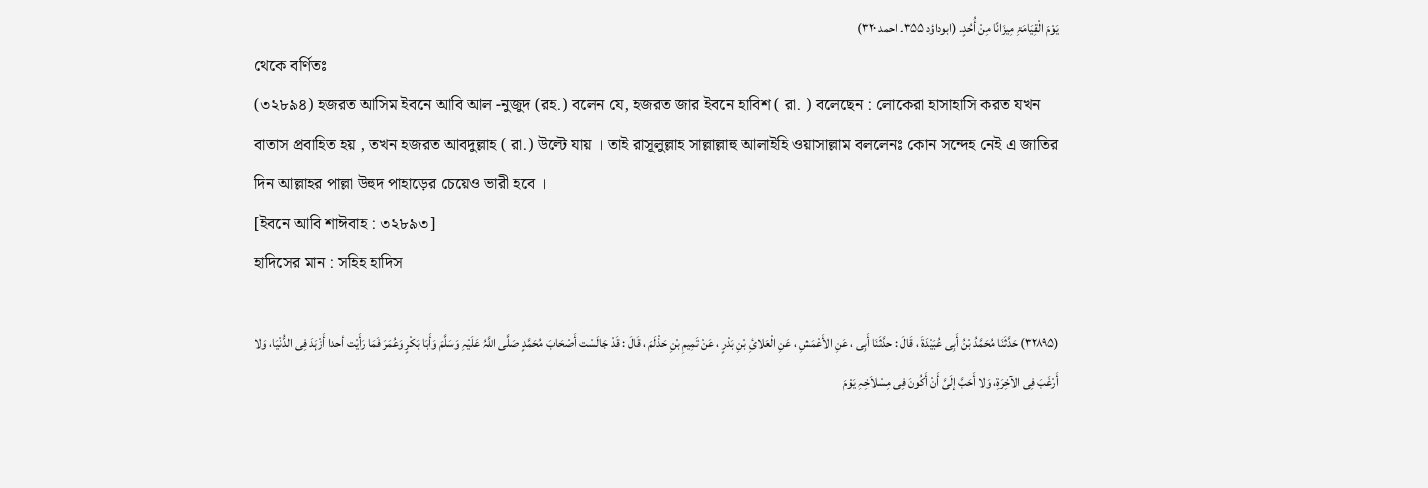یَوْمَ الْقِیَامَۃِ مِیزَانًا مِنْ أُحُدٍ۔ (ابوداؤد ۳۵۵۔ احمد ۳۲۰)
থেকে বর্ণিতঃ
(৩২৮৯৪) হজরত আসিম ইবনে আবি আল -নুজুদ (রহ.) বলেন যে, হজরত জার ইবনে হাবিশ ( রা. ) বলেছেন : লোকেরা হাসাহাসি করত যখন বাতাস প্রবাহিত হয় , তখন হজরত আবদুল্লাহ ( রা.) উল্টে যায় । তাই রাসূলুল্লাহ সাল্লাল্লাহু আলাইহি ওয়াসাল্লাম বললেনঃ কোন সন্দেহ নেই এ জাতির দিন আল্লাহর পাল্লা উহুদ পাহাড়ের চেয়েও ভারী হবে ।
[ইবনে আবি শাঈবাহ : ৩২৮৯৩]
হাদিসের মান : সহিহ হাদিস

(۳۲۸۹۵) حَدَّثَنَا مُحَمَّدُ بْنُ أَبِی عُبَیْدَۃَ ، قَالَ : حدَّثَنَا أَبِی ، عَنِ الأَعْمَشِ ، عَنِ الْعَلائِ بْنِ بَدْرٍ ، عَنْ تَمِیمِ بْنِ حَذْلَمَ ، قَالَ : قَدْ جَالَسْت أَصْحَابَ مُحَمَّدٍ صَلَّی اللَّہُ عَلَیْہِ وَسَلَّمَ وَأَبَا بَکْرٍ وَعُمَرَ فَمَا رَأَیْت أحدا أَزْہَدَ فِی الدُّنْیَا، وَلا أَرْغَبَ فِی الآخِرَۃِ، وَلا أَحَبَّ إلَیَّ أَنْ أَکُونَ فِی مِسْلاَخِہِ یَوْمَ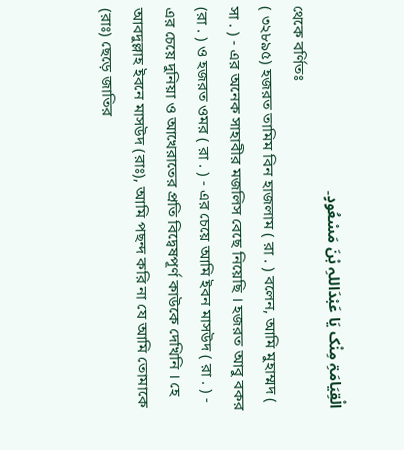الْقِیَامَۃِ مِنْک یَا عَبْدَاللہِ بْنَ مَسْعُودٍ۔
থেকে বর্ণিতঃ
( ৩২৮৯৫) হজরত তামিম বিন হাজলাম ( রা . ) বলেন, আমি মুহাম্মদ ( সা . ) - এর অনেক সাহাবীর মজলিস বেছে নিয়েছি । হজরত আবু বকর (রা . ) ও হজরত ওমর ( রা . ) - এর চেয়ে আমি ইবন মাসউদ ( রা . ) - এর চেয়ে দুনিয়া ও আখেরাতের প্রতি বিদ্বেষপূর্ণ কাউকে দেখিনি । হে আবদুল্লাহ ইবনে মাসউদ (রাঃ), আমি পছন্দ করি না যে আমি তোমাকে (রাঃ) ছেড়ে জাতির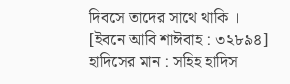দিবসে তাদের সাথে থাকি ।
[ইবনে আবি শাঈবাহ : ৩২৮৯৪]
হাদিসের মান : সহিহ হাদিস